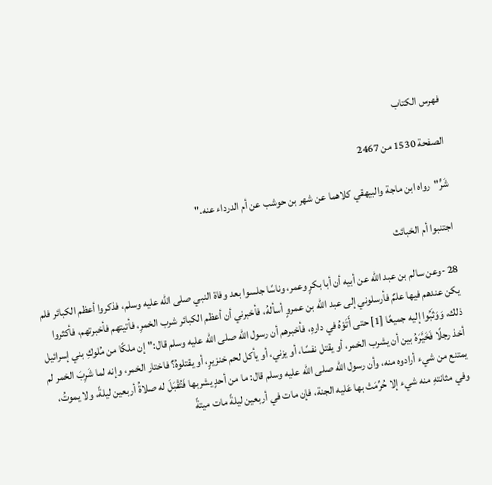فهرس الكتاب

الصفحة 1530 من 2467

شَرٍّ"رواه ابن ماجة والبيهقي كلاهما عن شهر بن حوشب عن أم الدرداء عنه."

اجتنبوا أم الخبائث

28 -وعن سالم بن عبد الله عن أبيه أن أبا بكرٍ وعمر، وناسًا جلسوا بعد وفاة النبي صلى الله عليه وسلم، فذكروا أعظم الكبائر فلم يكن عندهم فيها علمٌ فأرسلوني إلى عبد الله بن عمروٍ أسألهُ، فأخبرني أن أعظم الكبائر شرب الخمرِ، فأتيتهم فأخبرتهم، فأكثروا ذلك، وَوَثَبُوا إليه جميعًا [1] حتى أَتَوْهُ في دارهِ، فأخبرهم أن رسول الله صلى الله عليه وسلم قال:"إن ملكًا من مُلوكِ بني إسرائيل أخذ رجلًا فَخَيَّرَهُ بين أن يشرب الخمر، أو يقتل نفسًا، أو يزني، أو يأكل لحم خنزيرٍ، أو يقتلوهُ؟ فاختار الخمر، وإنه لما شَرِبَ الخمر لم يمتنع من شيء أرادوه منه، وأن رسول الله صلى الله عليه وسلم قال: ما من أحدٍ يشربها فَتُقْبَلَ له صلاةُ أربعين ليلةً، ولا يموتُ، وفي مثانتهِ منه شيء إلا حُرِّمَتْ بها عَليه الجنة، فإن مات في أربعين ليلةً مات ميتةً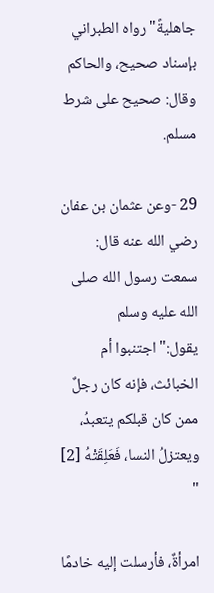جاهليةً"رواه الطبراني بإسناد صحيح، والحاكم وقال: صحيح على شرط مسلم.

29 -وعن عثمان بن عفان رضي الله عنه قال: سمعت رسول الله صلى الله عليه وسلم يقول:"اجتنبوا أم الخبائث، فإنه كان رجلٌ ممن كان قبلكم يتعبدُ، ويعتزلُ النسا، فَعَلِقَتْهُ [2] "

امرأةٌ، فأرسلت إليه خادمًا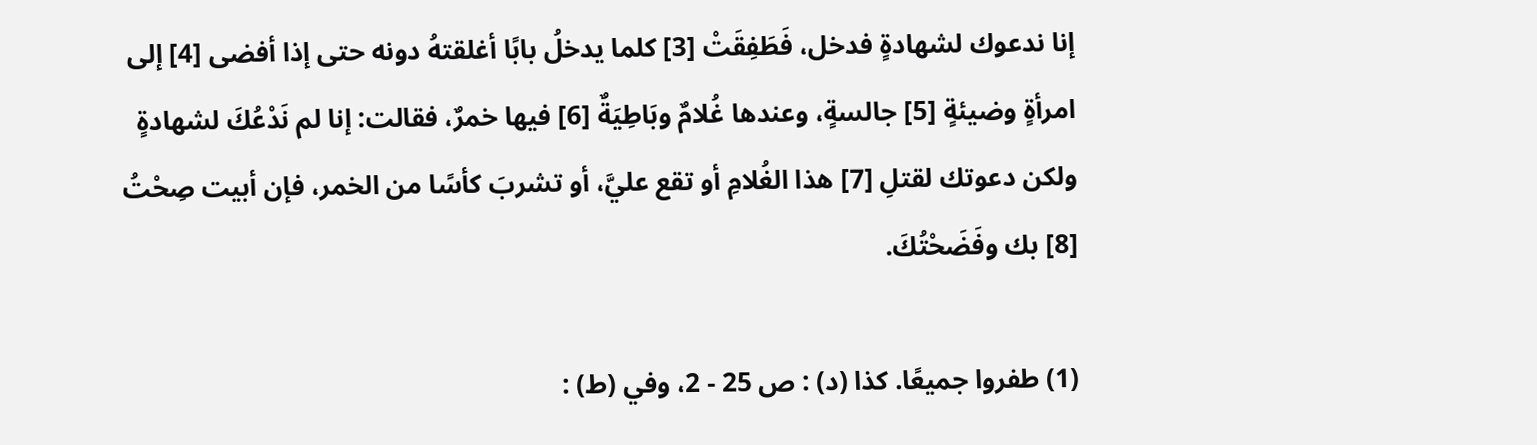إنا ندعوك لشهادةٍ فدخل، فَطَفِقَتْ [3] كلما يدخلُ بابًا أغلقتهُ دونه حتى إذا أفضى [4] إلى امرأةٍ وضيئةٍ [5] جالسةٍ، وعندها غُلامٌ وبَاطِيَةٌ [6] فيها خمرٌ، فقالت: إنا لم نَدْعُكَ لشهادةٍ ولكن دعوتك لقتلِ [7] هذا الغُلامِ أو تقع عليَّ، أو تشربَ كأسًا من الخمر، فإن أبيت صِحْتُ [8] بك وفَضَحْتُكَ.

(1) طفروا جميعًا. كذا (د) : ص 25 - 2، وفي (ط) :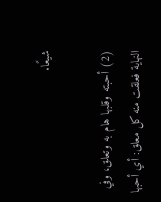شيعًا.

(2) أحبته وقلبها هام به وتعلق، وفي النهاية فعلقت منه كل معلق: أي أحبها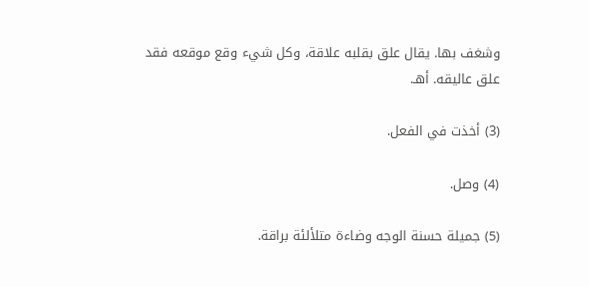وشغف بها. يقال علق بقلبه علاقة، وكل شيء وقع موقعه فقد علق عاليقه. أهـ.

(3) أخذت في الفعل.

(4) وصل.

(5) جميلة حسنة الوجه وضاءة متلألئة براقة.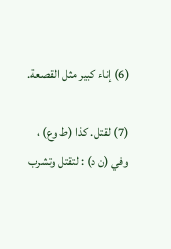(6) إناء كبير مثل القصعة.

(7) لقتل. كذا (ط وع) ، وفي (ن د) : لتقتل وتشرب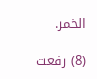الخمر.

(8) رفعت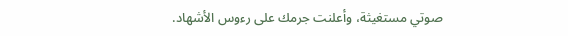صوتي مستغيثة، وأعلنت جرمك على رءوس الأشهاد.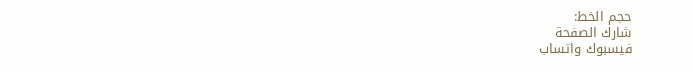حجم الخط:
شارك الصفحة
فيسبوك واتساب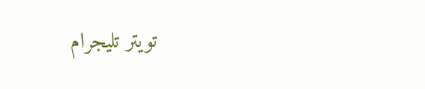تويتر تليجرام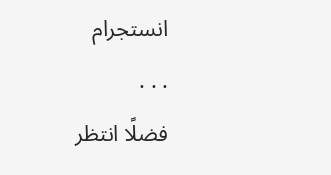انستجرام
. . .
فضلًا انتظر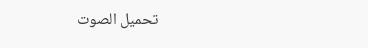تحميل الصوت